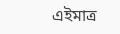এইমাত্র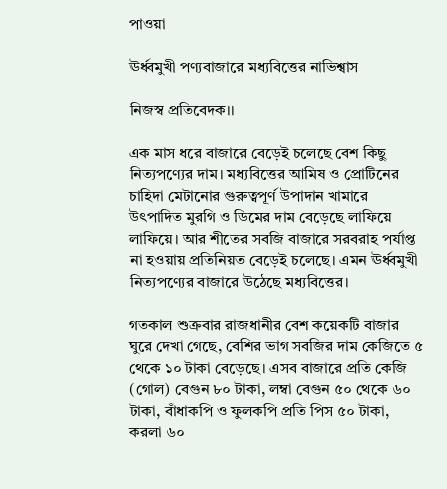পাওয়া

ঊর্ধ্বমুখী পণ্যবাজারে মধ্যবিত্তের নাভিশ্বাস

নিজস্ব প্রতিবেদক।।

এক মাস ধরে বাজারে বেড়েই চলেছে বেশ কিছু নিত্যপণ্যের দাম। মধ্যবিত্তের আমিষ ও প্রোটিনের চাহিদা মেটানোর গুরুত্বপূর্ণ উপাদান খামারে উৎপাদিত মুরগি ও ডিমের দাম বেড়েছে লাফিয়ে লাফিয়ে। আর শীতের সবজি বাজারে সরবরাহ পর্যাপ্ত না হওয়ায় প্রতিনিয়ত বেড়েই চলেছে। এমন ঊর্ধ্বমুখী নিত্যপণ্যের বাজারে উঠেছে মধ্যবিত্তের।

গতকাল শুক্রবার রাজধানীর বেশ কয়েকটি বাজার ঘুরে দেখা গেছে, বেশির ভাগ সবজির দাম কেজিতে ৫ থেকে ১০ টাকা বেড়েছে। এসব বাজারে প্রতি কেজি (গোল) বেগুন ৮০ টাকা, লম্বা বেগুন ৫০ থেকে ৬০ টাকা, বাঁধাকপি ও ফুলকপি প্রতি পিস ৫০ টাকা, করলা ৬০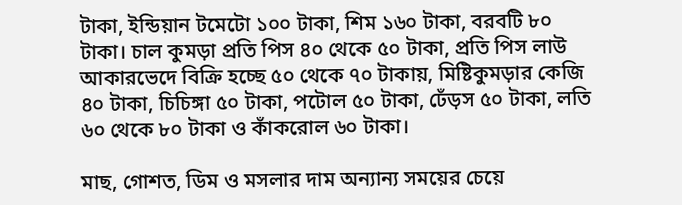টাকা, ইন্ডিয়ান টমেটো ১০০ টাকা, শিম ১৬০ টাকা, বরবটি ৮০ টাকা। চাল কুমড়া প্রতি পিস ৪০ থেকে ৫০ টাকা, প্রতি পিস লাউ আকারভেদে বিক্রি হচ্ছে ৫০ থেকে ৭০ টাকায়, মিষ্টিকুমড়ার কেজি ৪০ টাকা, চিচিঙ্গা ৫০ টাকা, পটোল ৫০ টাকা, ঢেঁড়স ৫০ টাকা, লতি ৬০ থেকে ৮০ টাকা ও কাঁকরোল ৬০ টাকা।

মাছ, গোশত, ডিম ও মসলার দাম অন্যান্য সময়ের চেয়ে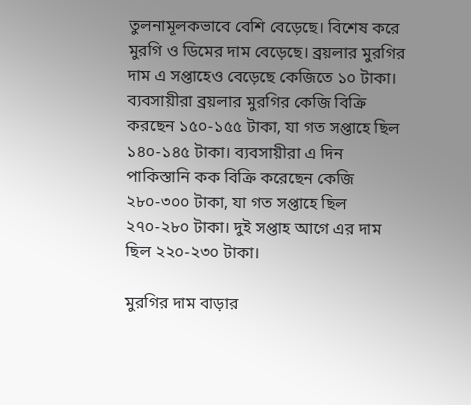তুলনামূলকভাবে বেশি বেড়েছে। বিশেষ করে মুরগি ও ডিমের দাম বেড়েছে। ব্রয়লার মুরগির দাম এ সপ্তাহেও বেড়েছে কেজিতে ১০ টাকা। ব্যবসায়ীরা ব্রয়লার মুরগির কেজি বিক্রি করছেন ১৫০-১৫৫ টাকা, যা গত সপ্তাহে ছিল ১৪০-১৪৫ টাকা। ব্যবসায়ীরা এ দিন পাকিস্তানি কক বিক্রি করেছেন কেজি ২৮০-৩০০ টাকা, যা গত সপ্তাহে ছিল ২৭০-২৮০ টাকা। দুই সপ্তাহ আগে এর দাম ছিল ২২০-২৩০ টাকা।

মুরগির দাম বাড়ার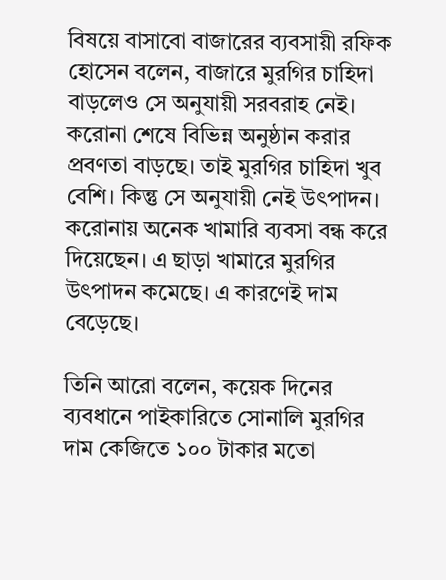বিষয়ে বাসাবো বাজারের ব্যবসায়ী রফিক হোসেন বলেন, বাজারে মুরগির চাহিদা বাড়লেও সে অনুযায়ী সরবরাহ নেই। করোনা শেষে বিভিন্ন অনুষ্ঠান করার প্রবণতা বাড়ছে। তাই মুরগির চাহিদা খুব বেশি। কিন্তু সে অনুযায়ী নেই উৎপাদন। করোনায় অনেক খামারি ব্যবসা বন্ধ করে দিয়েছেন। এ ছাড়া খামারে মুরগির উৎপাদন কমেছে। এ কারণেই দাম বেড়েছে।

তিনি আরো বলেন, কয়েক দিনের ব্যবধানে পাইকারিতে সোনালি মুরগির দাম কেজিতে ১০০ টাকার মতো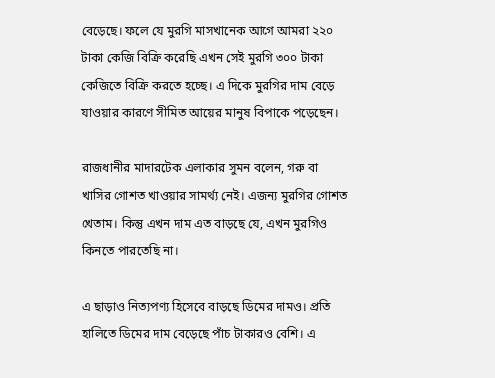বেড়েছে। ফলে যে মুরগি মাসখানেক আগে আমরা ২২০ টাকা কেজি বিক্রি করেছি এখন সেই মুরগি ৩০০ টাকা কেজিতে বিক্রি করতে হচ্ছে। এ দিকে মুরগির দাম বেড়ে যাওয়ার কারণে সীমিত আয়ের মানুষ বিপাকে পড়েছেন।

রাজধানীর মাদারটেক এলাকার সুমন বলেন, গরু বা খাসির গোশত খাওয়ার সামর্থ্য নেই। এজন্য মুরগির গোশত খেতাম। কিন্তু এখন দাম এত বাড়ছে যে, এখন মুরগিও কিনতে পারতেছি না।

এ ছাড়াও নিত্যপণ্য হিসেবে বাড়ছে ডিমের দামও। প্রতি হালিতে ডিমের দাম বেড়েছে পাঁচ টাকারও বেশি। এ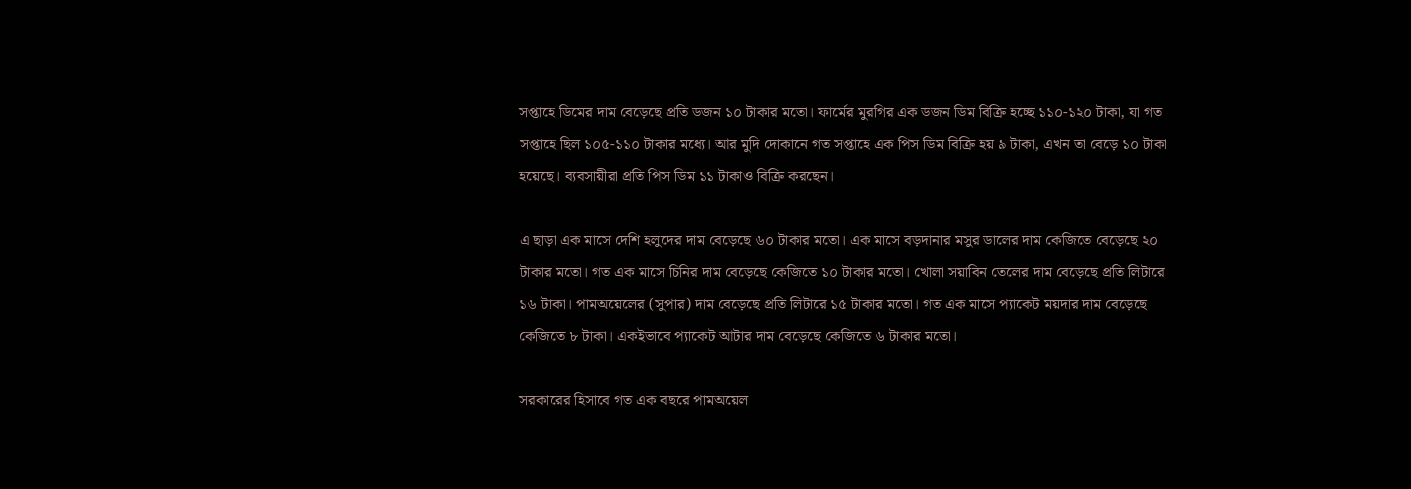সপ্তাহে ডিমের দাম বেড়েছে প্রতি ডজন ১০ টাকার মতো। ফার্মের মুরগির এক ডজন ডিম বিক্রি হচ্ছে ১১০-১২০ টাকা, যা গত সপ্তাহে ছিল ১০৫-১১০ টাকার মধ্যে। আর মুদি দোকানে গত সপ্তাহে এক পিস ডিম বিক্রি হয় ৯ টাকা, এখন তা বেড়ে ১০ টাকা হয়েছে। ব্যবসায়ীরা প্রতি পিস ডিম ১১ টাকাও বিক্রি করছেন।

এ ছাড়া এক মাসে দেশি হলুদের দাম বেড়েছে ৬০ টাকার মতো। এক মাসে বড়দানার মসুর ডালের দাম কেজিতে বেড়েছে ২০ টাকার মতো। গত এক মাসে চিনির দাম বেড়েছে কেজিতে ১০ টাকার মতো। খোলা সয়াবিন তেলের দাম বেড়েছে প্রতি লিটারে ১৬ টাকা। পামঅয়েলের (সুপার) দাম বেড়েছে প্রতি লিটারে ১৫ টাকার মতো। গত এক মাসে প্যাকেট ময়দার দাম বেড়েছে কেজিতে ৮ টাকা। একইভাবে প্যাকেট আটার দাম বেড়েছে কেজিতে ৬ টাকার মতো।

সরকারের হিসাবে গত এক বছরে পামঅয়েল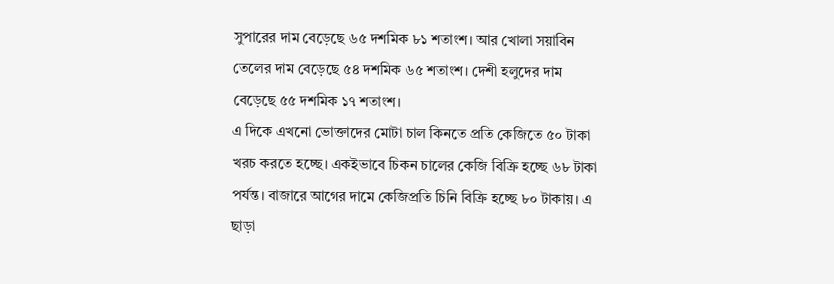সুপারের দাম বেড়েছে ৬৫ দশমিক ৮১ শতাংশ। আর খোলা সয়াবিন তেলের দাম বেড়েছে ৫৪ দশমিক ৬৫ শতাংশ। দেশী হলুদের দাম বেড়েছে ৫৫ দশমিক ১৭ শতাংশ।
এ দিকে এখনো ভোক্তাদের মোটা চাল কিনতে প্রতি কেজিতে ৫০ টাকা খরচ করতে হচ্ছে। একইভাবে চিকন চালের কেজি বিক্রি হচ্ছে ৬৮ টাকা পর্যন্ত। বাজারে আগের দামে কেজিপ্রতি চিনি বিক্রি হচ্ছে ৮০ টাকায়। এ ছাড়া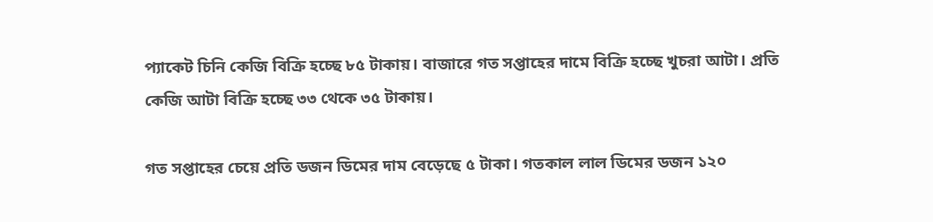প্যাকেট চিনি কেজি বিক্রি হচ্ছে ৮৫ টাকায়। বাজারে গত সপ্তাহের দামে বিক্রি হচ্ছে খুচরা আটা। প্রতি কেজি আটা বিক্রি হচ্ছে ৩৩ থেকে ৩৫ টাকায়।

গত সপ্তাহের চেয়ে প্রতি ডজন ডিমের দাম বেড়েছে ৫ টাকা। গতকাল লাল ডিমের ডজন ১২০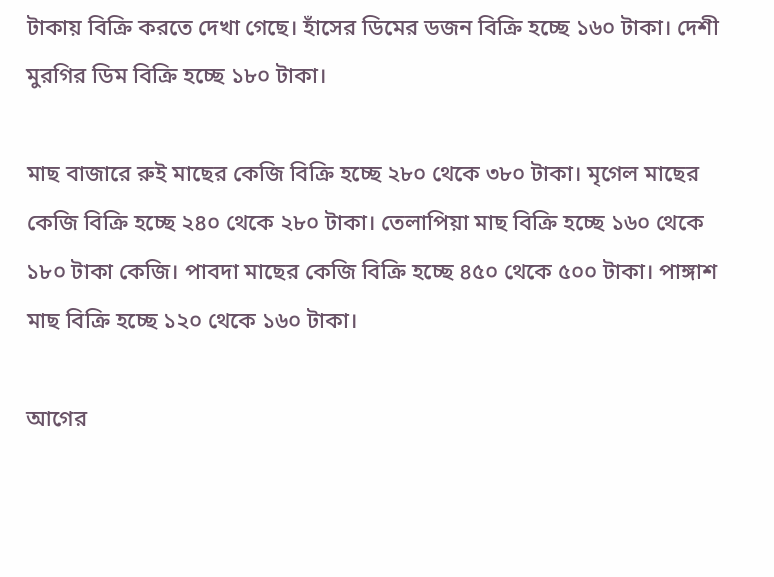টাকায় বিক্রি করতে দেখা গেছে। হাঁসের ডিমের ডজন বিক্রি হচ্ছে ১৬০ টাকা। দেশী মুরগির ডিম বিক্রি হচ্ছে ১৮০ টাকা।

মাছ বাজারে রুই মাছের কেজি বিক্রি হচ্ছে ২৮০ থেকে ৩৮০ টাকা। মৃগেল মাছের কেজি বিক্রি হচ্ছে ২৪০ থেকে ২৮০ টাকা। তেলাপিয়া মাছ বিক্রি হচ্ছে ১৬০ থেকে ১৮০ টাকা কেজি। পাবদা মাছের কেজি বিক্রি হচ্ছে ৪৫০ থেকে ৫০০ টাকা। পাঙ্গাশ মাছ বিক্রি হচ্ছে ১২০ থেকে ১৬০ টাকা।

আগের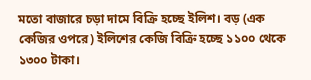মতো বাজারে চড়া দামে বিক্রি হচ্ছে ইলিশ। বড় (এক কেজির ওপরে) ইলিশের কেজি বিক্রি হচ্ছে ১১০০ থেকে ১৩০০ টাকা।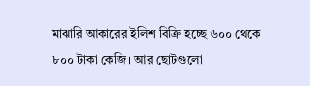মাঝারি আকারের ইলিশ বিক্রি হচ্ছে ৬০০ থেকে ৮০০ টাকা কেজি। আর ছোটগুলো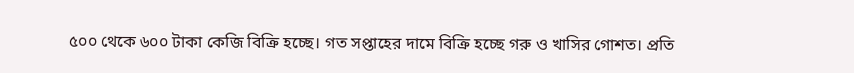৫০০ থেকে ৬০০ টাকা কেজি বিক্রি হচ্ছে। গত সপ্তাহের দামে বিক্রি হচ্ছে গরু ও খাসির গোশত। প্রতি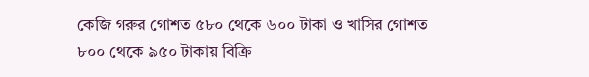কেজি গরুর গোশত ৫৮০ থেকে ৬০০ টাকা ও খাসির গোশত ৮০০ থেকে ৯৫০ টাকায় বিক্রি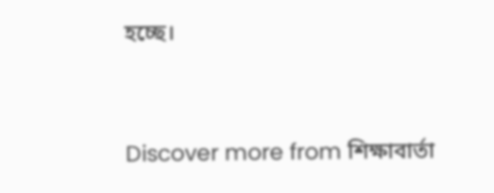হচ্ছে।


Discover more from শিক্ষাবার্তা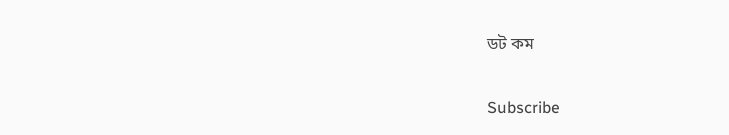ডট কম

Subscribe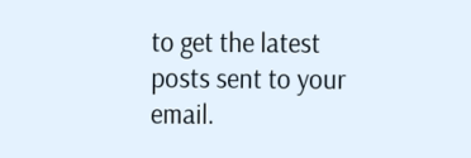to get the latest posts sent to your email.